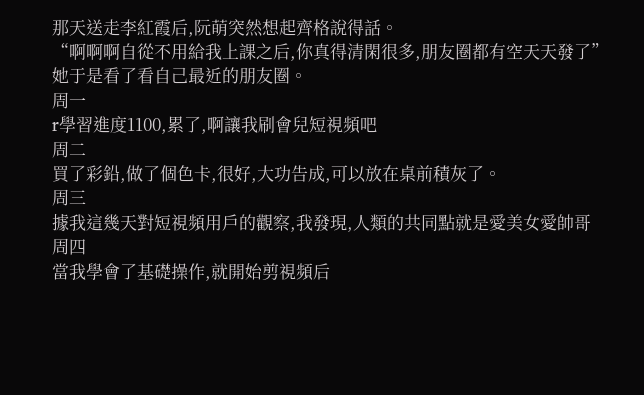那天送走李紅霞后,阮萌突然想起齊格說得話。
“啊啊啊自從不用給我上課之后,你真得清閑很多,朋友圈都有空天天發了”
她于是看了看自己最近的朋友圈。
周一
r學習進度1100,累了,啊讓我刷會兒短視頻吧
周二
買了彩鉛,做了個色卡,很好,大功告成,可以放在桌前積灰了。
周三
據我這幾天對短視頻用戶的觀察,我發現,人類的共同點就是愛美女愛帥哥
周四
當我學會了基礎操作,就開始剪視頻后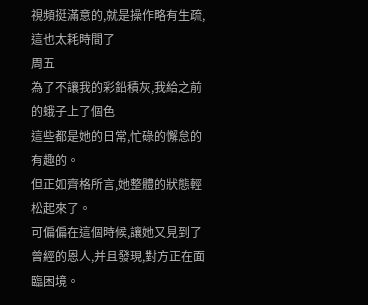視頻挺滿意的,就是操作略有生疏,這也太耗時間了
周五
為了不讓我的彩鉛積灰,我給之前的蛾子上了個色
這些都是她的日常,忙碌的懈怠的有趣的。
但正如齊格所言,她整體的狀態輕松起來了。
可偏偏在這個時候,讓她又見到了曾經的恩人,并且發現,對方正在面臨困境。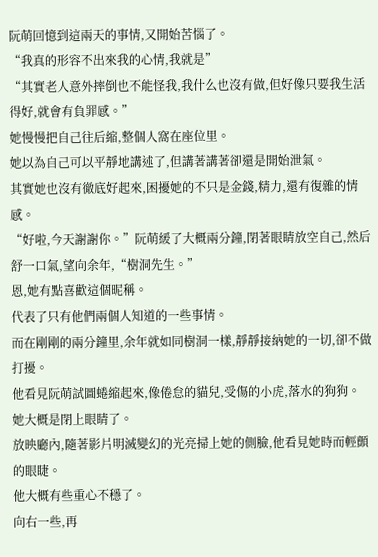阮萌回憶到這兩天的事情,又開始苦惱了。
“我真的形容不出來我的心情,我就是”
“其實老人意外摔倒也不能怪我,我什么也沒有做,但好像只要我生活得好,就會有負罪感。”
她慢慢把自己往后縮,整個人窩在座位里。
她以為自己可以平靜地講述了,但講著講著卻還是開始泄氣。
其實她也沒有徹底好起來,困擾她的不只是金錢,精力,還有復雜的情感。
“好啦,今天謝謝你。”阮萌緩了大概兩分鐘,閉著眼睛放空自己,然后舒一口氣,望向余年,“樹洞先生。”
恩,她有點喜歡這個昵稱。
代表了只有他們兩個人知道的一些事情。
而在剛剛的兩分鐘里,余年就如同樹洞一樣,靜靜接納她的一切,卻不做打擾。
他看見阮萌試圖蜷縮起來,像倦怠的貓兒,受傷的小虎,落水的狗狗。
她大概是閉上眼睛了。
放映廳內,隨著影片明滅變幻的光亮掃上她的側臉,他看見她時而輕顫的眼睫。
他大概有些重心不穩了。
向右一些,再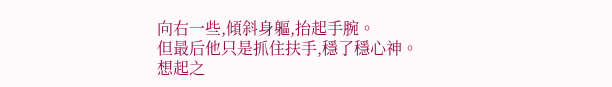向右一些,傾斜身軀,抬起手腕。
但最后他只是抓住扶手,穩了穩心神。
想起之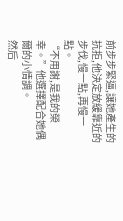前步步緊逼,讓她產生的抗拒,他決定放緩靠近的步伐,慢一點,再慢一點。
“不用謝,是我的榮幸。”他選擇配合她偶爾的小情調。
然后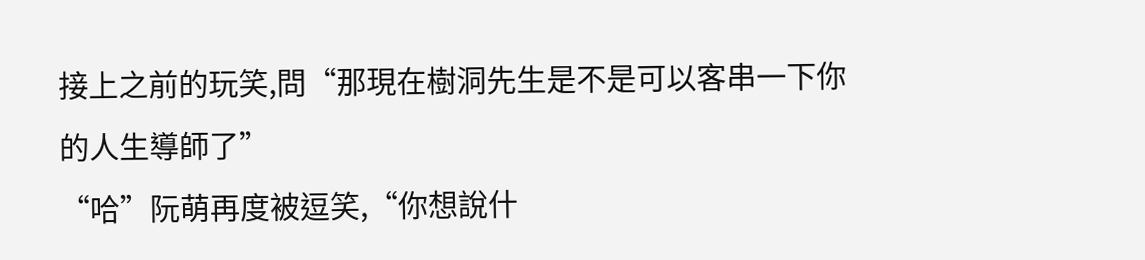接上之前的玩笑,問“那現在樹洞先生是不是可以客串一下你的人生導師了”
“哈”阮萌再度被逗笑,“你想說什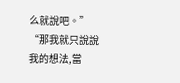么就說吧。”
“那我就只說說我的想法,當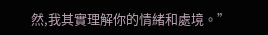然,我其實理解你的情緒和處境。”